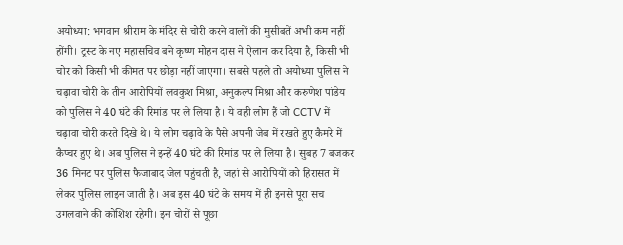अयोध्या: भगवान श्रीराम के मंदिर से चोरी करने वालों की मुसीबतें अभी कम नहीं होंगी। ट्रस्ट के नए महासचिव बने कृष्ण मोहन दास ने ऐलान कर दिया है, किसी भी चोर को किसी भी कीमत पर छोड़ा नहीं जाएगा। सबसे पहले तो अयोध्या पुलिस ने चढ़ावा चोरी के तीन आरोपियों लवकुश मिश्रा, अनुकल्प मिश्रा और करुणेश पांडेय को पुलिस ने 40 घंटे की रिमांड पर ले लिया है। ये वही लोग हैं जो CCTV में चढ़ावा चोरी करते दिखे थे। ये लोग चढ़ावे के पैसे अपनी जेब में रखते हुए कैमरे में कैप्चर हुए थे। अब पुलिस ने इन्हें 40 घंटे की रिमांड पर ले लिया है। सुबह 7 बजकर 36 मिनट पर पुलिस फैजाबाद जेल पहुंचती है, जहां से आरोपियों को हिरासत में लेकर पुलिस लाइन जाती है। अब इस 40 घंटे के समय में ही इनसे पूरा सच उगलवाने की कोशिश रहेगी। इन चोरों से पूछा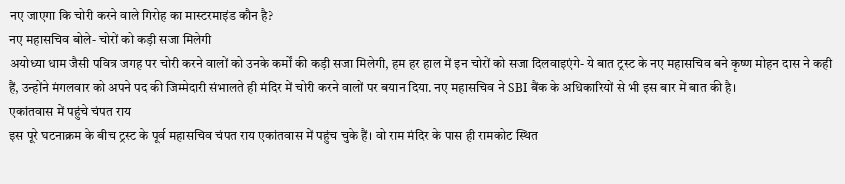नए जाएगा कि चोरी करने वाले गिरोह का मास्टरमाइंड कौन है?
नए महासचिव बोले- चोरों को कड़ी सजा मिलेगी
अयोध्या धाम जैसी पवित्र जगह पर चोरी करने वालों को उनके कर्मों की कड़ी सजा मिलेगी, हम हर हाल में इन चोरों को सजा दिलवाइएंगे- ये बात ट्रस्ट के नए महासचिव बने कृष्ण मोहन दास ने कही हैं, उन्होंने मंगलवार को अपने पद की जिम्मेदारी संभालते ही मंदिर में चोरी करने वालों पर बयान दिया. नए महासचिव ने SBI बैंक के अधिकारियों से भी इस बार में बात की है।
एकांतवास में पहुंचे चंपत राय
इस पूरे घटनाक्रम के बीच ट्रस्ट के पूर्व महासचिव चंपत राय एकांतवास में पहुंच चुके हैं। वो राम मंदिर के पास ही रामकोट स्थित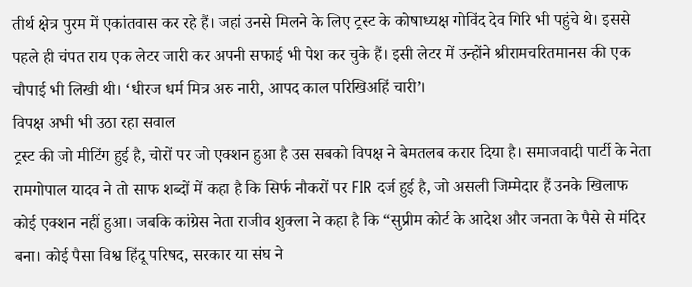तीर्थ क्षेत्र पुरम में एकांतवास कर रहे हैं। जहां उनसे मिलने के लिए ट्रस्ट के कोषाध्यक्ष गोविंद देव गिरि भी पहुंचे थे। इससे पहले ही चंपत राय एक लेटर जारी कर अपनी सफाई भी पेश कर चुके हैं। इसी लेटर में उन्होंने श्रीरामचरितमानस की एक चौपाई भी लिखी थी। ‘धीरज धर्म मित्र अरु नारी, आपद काल परिखिअहिं चारी’।
विपक्ष अभी भी उठा रहा सवाल
ट्रस्ट की जो मीटिंग हुई है, चोरों पर जो एक्शन हुआ है उस सबको विपक्ष ने बेमतलब करार दिया है। समाजवादी पार्टी के नेता रामगोपाल यादव ने तो साफ शब्दों में कहा है कि सिर्फ नौकरों पर FIR दर्ज हुई है, जो असली जिम्मेदार हैं उनके खिलाफ कोई एक्शन नहीं हुआ। जबकि कांग्रेस नेता राजीव शुक्ला ने कहा है कि “सुप्रीम कोर्ट के आदेश और जनता के पैसे से मंदिर बना। कोई पैसा विश्व हिंदू परिषद, सरकार या संघ ने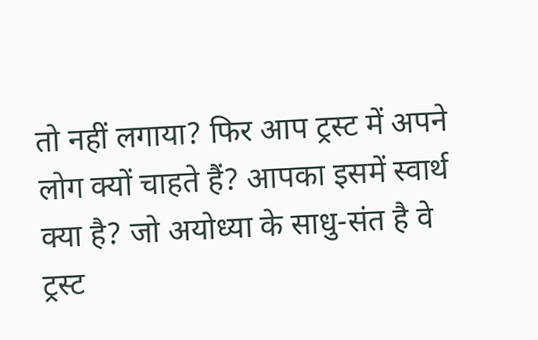तो नहीं लगाया? फिर आप ट्रस्ट में अपने लोग क्यों चाहते हैं? आपका इसमें स्वार्थ क्या है? जो अयोध्या के साधु-संत है वे ट्रस्ट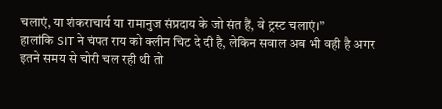चलाएं, या शंकराचार्य या रामानुज संप्रदाय के जो संत हैं, वे ट्रस्ट चलाएं।”
हालांकि SIT ने चंपत राय को क्लीन चिट दे दी है, लेकिन सवाल अब भी वही है अगर इतने समय से चोरी चल रही थी तो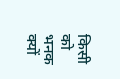किसी को भनक क्यों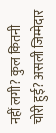नहीं लगी? कुल कितनी चोरी हुई? असली जिम्मेदार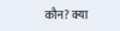कौन? क्या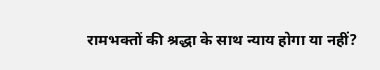रामभक्तों की श्रद्धा के साथ न्याय होगा या नहीं?